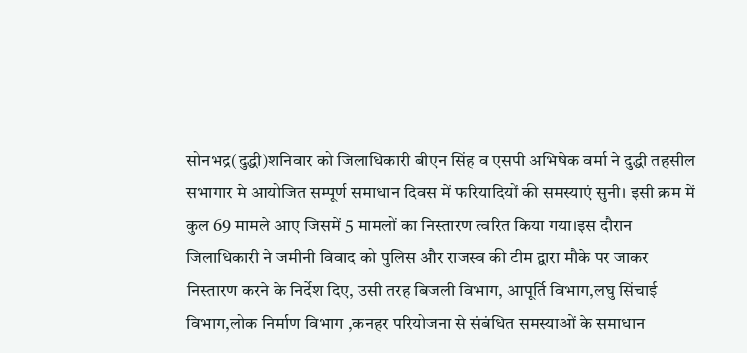सोनभद्र(दुद्धी)शनिवार को जिलाधिकारी बीएन सिंह व एसपी अभिषेक वर्मा ने दुद्धी तहसील सभागार मे आयोजित सम्पूर्ण समाधान दिवस में फरियादियों की समस्याएं सुनी। इसी क्रम में कुल 69 मामले आए जिसमें 5 मामलों का निस्तारण त्वरित किया गया।इस दौरान जिलाधिकारी ने जमीनी विवाद को पुलिस और राजस्व की टीम द्वारा मौके पर जाकर निस्तारण करने के निर्देश दिए, उसी तरह बिजली विभाग, आपूर्ति विभाग,लघु सिंचाई विभाग,लोक निर्माण विभाग ,कनहर परियोजना से संबंधित समस्याओं के समाधान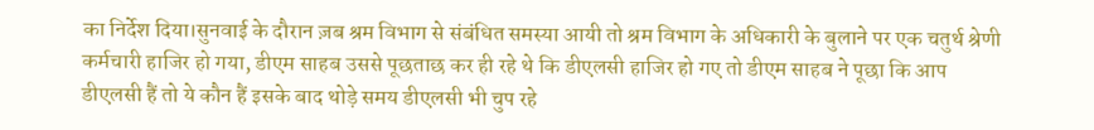का निर्देश दिया।सुनवाई के दौरान ज़ब श्रम विभाग से संबंधित समस्या आयी तो श्रम विभाग के अधिकारी के बुलाने पर एक चतुर्थ श्रेणी कर्मचारी हाजिर हो गया, डीएम साहब उससे पूछताछ कर ही रहे थे कि डीएलसी हाजिर हो गए तो डीएम साहब ने पूछा कि आप डीएलसी हैं तो ये कौन हैं इसके बाद थोड़े समय डीएलसी भी चुप रहे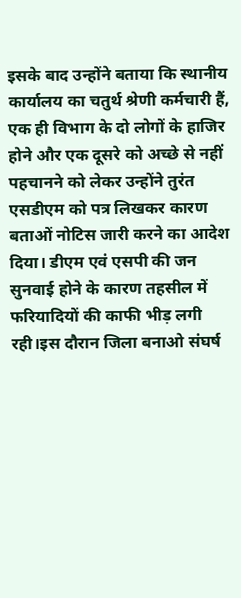इसके बाद उन्होंने बताया कि स्थानीय कार्यालय का चतुर्थ श्रेणी कर्मचारी हैं, एक ही विभाग के दो लोगों के हाजिर होने और एक दूसरे को अच्छे से नहीं पहचानने को लेकर उन्होंने तुरंत एसडीएम को पत्र लिखकर कारण बताओं नोटिस जारी करने का आदेश दिया। डीएम एवं एसपी की जन सुनवाई होने के कारण तहसील में फरियादियों की काफी भीड़ लगी रही।इस दौरान जिला बनाओ संघर्ष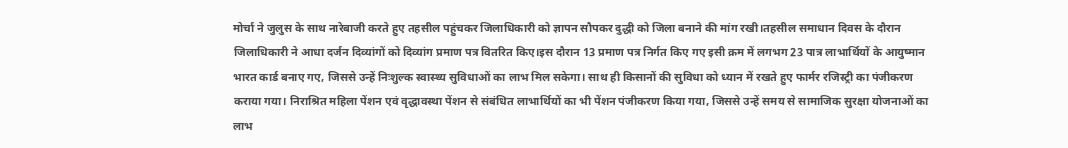मोर्चा ने जुलुस के साथ नारेबाजी करते हुए तहसील पहुंचकर जिलाधिकारी को ज्ञापन सौपकर दुद्धी को जिला बनाने की मांग रखी।तहसील समाधान दिवस के दौरान जिलाधिकारी ने आधा दर्जन दिव्यांगों को दिव्यांग प्रमाण पत्र वितरित किए।इस दौरान 13 प्रमाण पत्र निर्गत किए गए इसी क्रम में लगभग 23 पात्र लाभार्थियों के आयुष्मान भारत कार्ड बनाए गए, जिससे उन्हें निःशुल्क स्वास्थ्य सुविधाओं का लाभ मिल सकेगा। साथ ही किसानों की सुविधा को ध्यान में रखते हुए फार्मर रजिस्ट्री का पंजीकरण कराया गया। निराश्रित महिला पेंशन एवं वृद्धावस्था पेंशन से संबंधित लाभार्थियों का भी पेंशन पंजीकरण किया गया, जिससे उन्हें समय से सामाजिक सुरक्षा योजनाओं का लाभ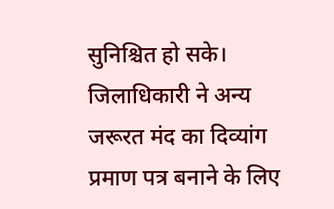सुनिश्चित हो सके। जिलाधिकारी ने अन्य जरूरत मंद का दिव्यांग प्रमाण पत्र बनाने के लिए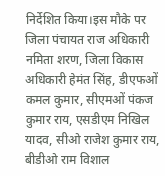निर्देशित किया।इस मौके पर जिला पंचायत राज अधिकारी नमिता शरण, जिला विकास अधिकारी हेमंत सिंह, डीएफओं कमल कुमार, सीएमओं पंकज कुमार राय, एसडीएम निखिल यादव, सीओ राजेश कुमार राय, बीडीओ राम विशाल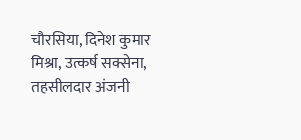चौरसिया, दिनेश कुमार मिश्रा, उत्कर्ष सक्सेना, तहसीलदार अंजनी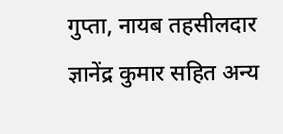गुप्ता, नायब तहसीलदार ज्ञानेंद्र कुमार सहित अन्य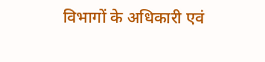विभागों के अधिकारी एवं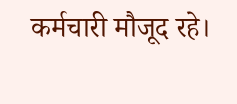कर्मचारी मौजूद रहे।